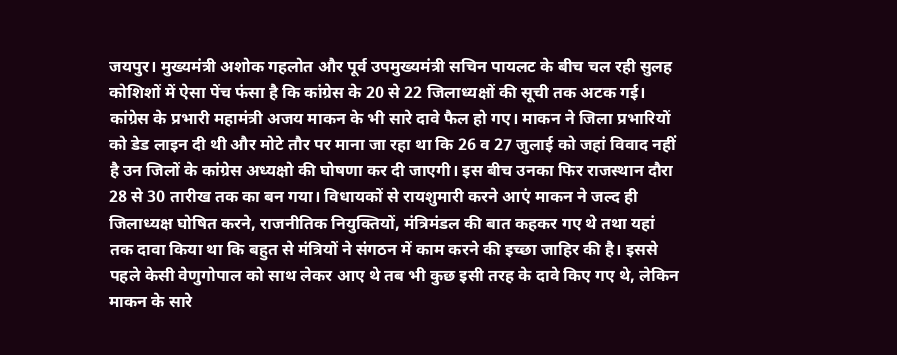जयपुर। मुख्यमंत्री अशोक गहलोत और पूर्व उपमुख्यमंत्री सचिन पायलट के बीच चल रही सुलह कोशिशों में ऐसा पेंच फंसा है कि कांग्रेस के 20 से 22 जिलाध्यक्षों की सूची तक अटक गई। कांग्रेस के प्रभारी महामंत्री अजय माकन के भी सारे दावे फैल हो गए। माकन ने जिला प्रभारियों को डेड लाइन दी थी और मोटे तौर पर माना जा रहा था कि 26 व 27 जुलाई को जहां विवाद नहीं है उन जिलों के कांग्रेस अध्यक्षो की घोषणा कर दी जाएगी। इस बीच उनका फिर राजस्थान दौरा 28 से 30 तारीख तक का बन गया। विधायकों से रायशुमारी करने आएं माकन ने जल्द ही जिलाध्यक्ष घोषित करने, राजनीतिक नियुक्तियों, मंत्रिमंडल की बात कहकर गए थे तथा यहां तक दावा किया था कि बहुत से मंत्रियों ने संगठन में काम करने की इच्छा जाहिर की है। इससे पहले केसी वेणुगोपाल को साथ लेकर आए थे तब भी कुछ इसी तरह के दावे किए गए थे, लेकिन माकन के सारे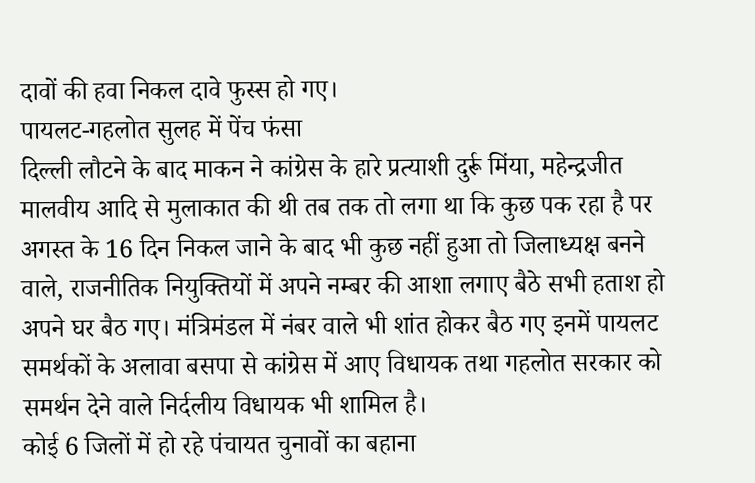दावों की हवा निकल दावे फुस्स हो गए।
पायलट-गहलोत सुलह में पेंच फंसा
दिल्ली लौटने के बाद माकन ने कांग्रेस के हारे प्रत्याशी दुर्रू मिंया, महेन्द्रजीत मालवीय आदि से मुलाकात की थी तब तक तो लगा था कि कुछ पक रहा है पर अगस्त के 16 दिन निकल जाने के बाद भी कुछ नहीं हुआ तो जिलाध्यक्ष बनने वाले, राजनीतिक नियुक्तियों में अपने नम्बर की आशा लगाए बैठे सभी हताश हो अपने घर बैठ गए। मंत्रिमंडल में नंबर वाले भी शांत होकर बैठ गए इनमें पायलट समर्थकों के अलावा बसपा से कांग्रेस में आए विधायक तथा गहलोत सरकार को समर्थन देने वाले निर्दलीय विधायक भी शामिल है।
कोई 6 जिलों में हो रहे पंचायत चुनावों का बहाना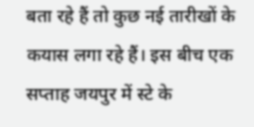बता रहे हैं तो कुछ नई तारीखों के कयास लगा रहे हैं। इस बीच एक सप्ताह जयपुर में स्टे के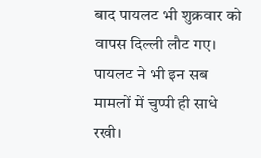बाद पायलट भी शुक्रवार को वापस दिल्ली लौट गए। पायलट ने भी इन सब मामलों में चुप्पी ही साधे रखी।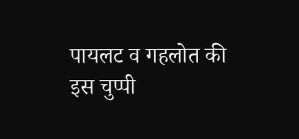पायलट व गहलोत की इस चुप्पी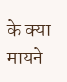के क्या मायने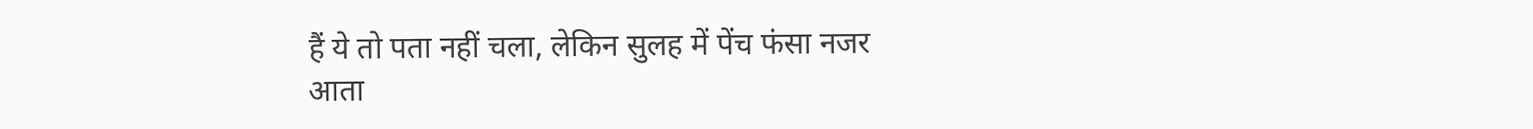हैं ये तो पता नहीं चला, लेकिन सुलह में पेंच फंसा नजर आता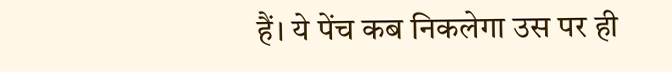हैं। ये पेंच कब निकलेगा उस पर ही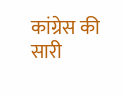कांग्रेस की सारी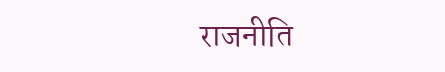राजनीति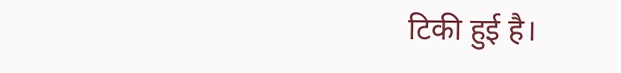टिकी हुई है।